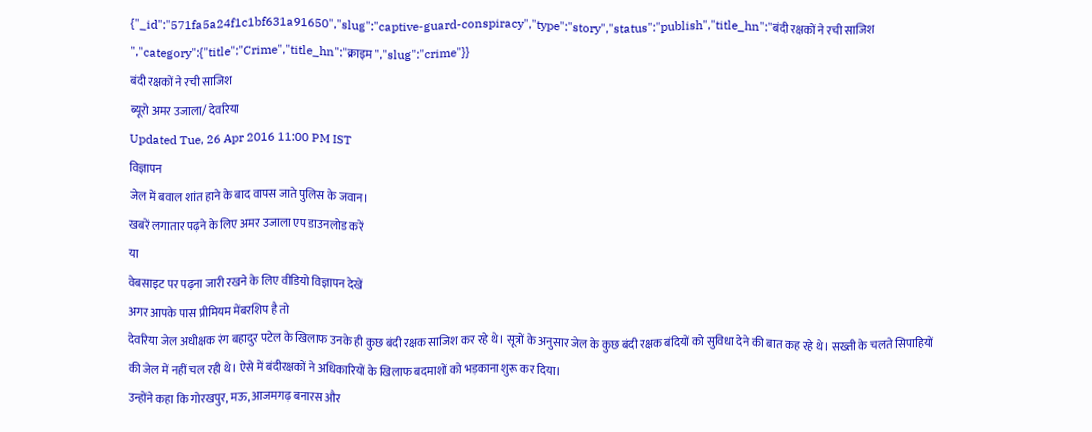{"_id":"571fa5a24f1c1bf631a91650","slug":"captive-guard-conspiracy","type":"story","status":"publish","title_hn":"बंदी रक्षकों ने रची साजिश ","category":{"title":"Crime","title_hn":"क्राइम ","slug":"crime"}}
बंदी रक्षकों ने रची साजिश
ब्यूरो अमर उजाला/ देवरिया
Updated Tue, 26 Apr 2016 11:00 PM IST
विज्ञापन
जेल में बवाल शांत हाने के बाद वापस जाते पुलिस के जवान।
खबरें लगातार पढ़ने के लिए अमर उजाला एप डाउनलोड करें
या
वेबसाइट पर पढ़ना जारी रखने के लिए वीडियो विज्ञापन देखें
अगर आपके पास प्रीमियम मेंबरशिप है तो
देवरिया जेल अधीक्षक रंग बहादुर पटेल के खिलाफ उनके ही कुछ बंदी रक्षक साजिश कर रहे थे। सूत्रों के अनुसार जेल के कुछ बंदी रक्षक बंदियों को सुविधा देने की बात कह रहे थे। सख्ती के चलते सिपाहियों की जेल में नहीं चल रही थे। ऐसे में बंदीरक्षकों ने अधिकारियों के खिलाफ बदमाशों को भड़काना शुरू कर दिया।
उन्होंने कहा कि गोरखपुर, मऊ, आजमगढ़ बनारस और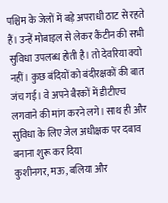पश्चिम के जेलों में बड़े अपराधी ठाट से रहते हैं। उन्हें मोबाइल से लेकर कैंटीन की सभी सुविधा उपलब्ध होती है। तो देवरिया क्यो नहीं। कुछ बंदियों को बंदीरक्षकों की बात जंच गई। वे अपने बैरकों में डीटीएच लगवाने की मांग करने लगे। साथ ही और सुविधा के लिए जेल अधीक्षक पर दबाव बनाना शुरू कर दिया
कुशीनगर, मऊ, बलिया और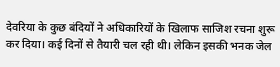देवरिया के कुछ बंदियों ने अधिकारियों के खिलाफ साजिश रचना शुरू कर दिया। कई दिनों से तैयारी चल रही थी। लेकिन इसकी भनक जेल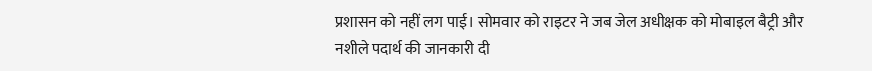प्रशासन को नहीं लग पाई। सोमवार को राइटर ने जब जेल अधीक्षक को मोबाइल बैट्री और नशीले पदार्थ की जानकारी दी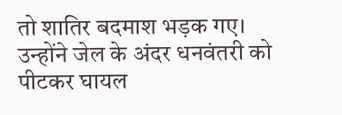तो शातिर बदमाश भड़क गए। उन्होंने जेल के अंदर धनवंतरी को पीटकर घायल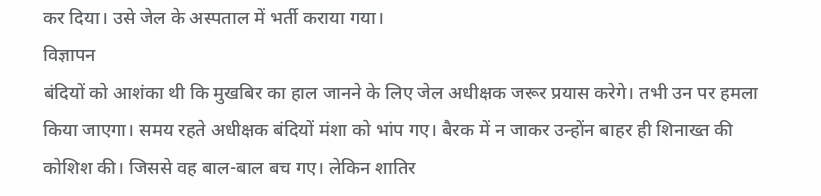कर दिया। उसे जेल के अस्पताल में भर्ती कराया गया।
विज्ञापन
बंदियों को आशंका थी कि मुखबिर का हाल जानने के लिए जेल अधीक्षक जरूर प्रयास करेगे। तभी उन पर हमला किया जाएगा। समय रहते अधीक्षक बंदियों मंशा को भांप गए। बैरक में न जाकर उन्होंन बाहर ही शिनाख्त की कोशिश की। जिससे वह बाल-बाल बच गए। लेकिन शातिर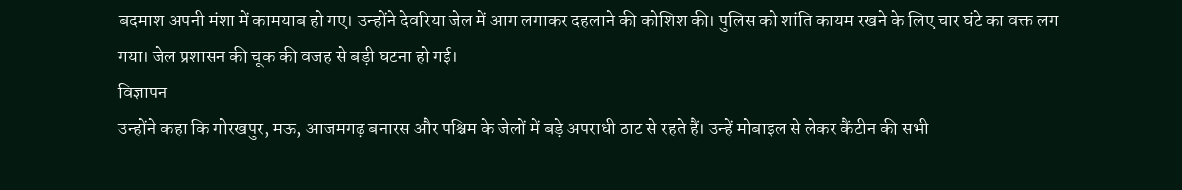बदमाश अपनी मंशा में कामयाब हो गए। उन्होंने देवरिया जेल में आग लगाकर दहलाने की कोशिश की। पुलिस को शांति कायम रखने के लिए चार घंटे का वक्त लग गया। जेल प्रशासन की चूक की वजह से बड़ी घटना हो गई।
विज्ञापन
उन्होंने कहा कि गोरखपुर, मऊ, आजमगढ़ बनारस और पश्चिम के जेलों में बड़े अपराधी ठाट से रहते हैं। उन्हें मोबाइल से लेकर कैंटीन की सभी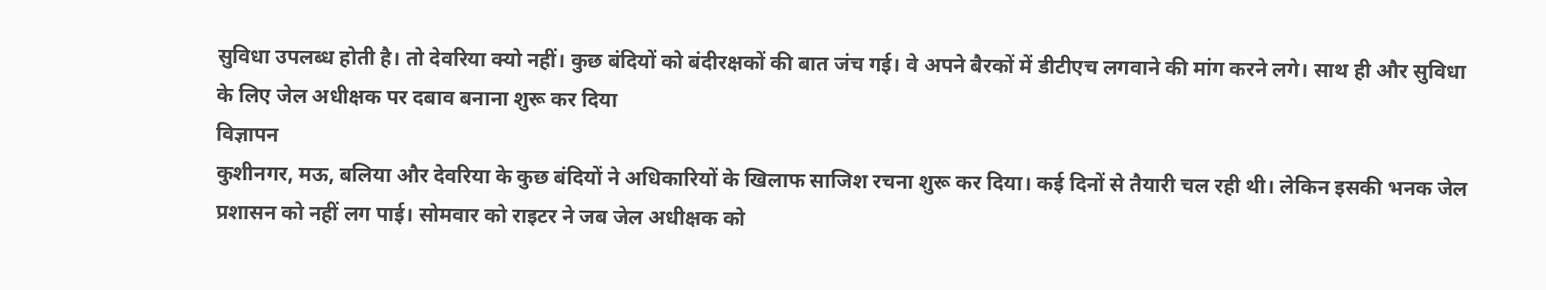सुविधा उपलब्ध होती है। तो देवरिया क्यो नहीं। कुछ बंदियों को बंदीरक्षकों की बात जंच गई। वे अपने बैरकों में डीटीएच लगवाने की मांग करने लगे। साथ ही और सुविधा के लिए जेल अधीक्षक पर दबाव बनाना शुरू कर दिया
विज्ञापन
कुशीनगर, मऊ, बलिया और देवरिया के कुछ बंदियों ने अधिकारियों के खिलाफ साजिश रचना शुरू कर दिया। कई दिनों से तैयारी चल रही थी। लेकिन इसकी भनक जेल प्रशासन को नहीं लग पाई। सोमवार को राइटर ने जब जेल अधीक्षक को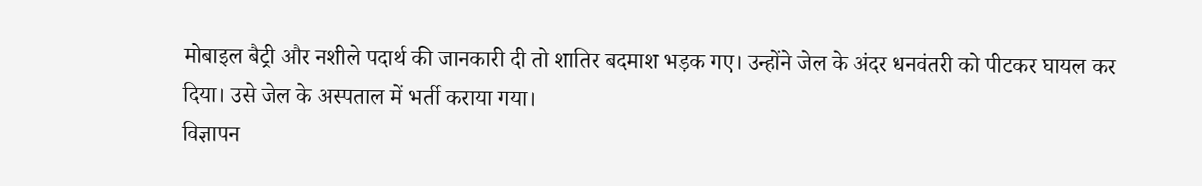मोबाइल बैट्री और नशीले पदार्थ की जानकारी दी तो शातिर बदमाश भड़क गए। उन्होंने जेल के अंदर धनवंतरी को पीटकर घायल कर दिया। उसे जेल के अस्पताल में भर्ती कराया गया।
विज्ञापन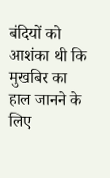बंदियों को आशंका थी कि मुखबिर का हाल जानने के लिए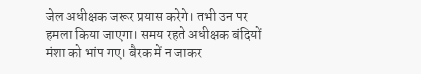जेल अधीक्षक जरूर प्रयास करेगे। तभी उन पर हमला किया जाएगा। समय रहते अधीक्षक बंदियों मंशा को भांप गए। बैरक में न जाकर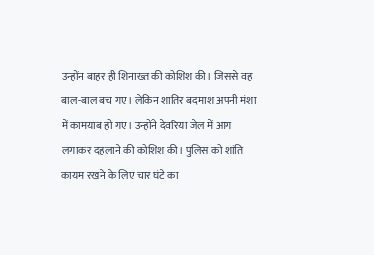उन्होंन बाहर ही शिनाख्त की कोशिश की। जिससे वह बाल-बाल बच गए। लेकिन शातिर बदमाश अपनी मंशा में कामयाब हो गए। उन्होंने देवरिया जेल में आग लगाकर दहलाने की कोशिश की। पुलिस को शांति कायम रखने के लिए चार घंटे का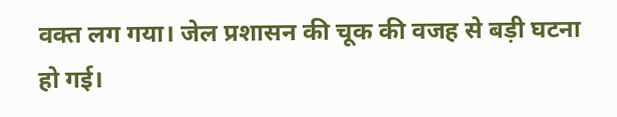वक्त लग गया। जेल प्रशासन की चूक की वजह से बड़ी घटना हो गई।